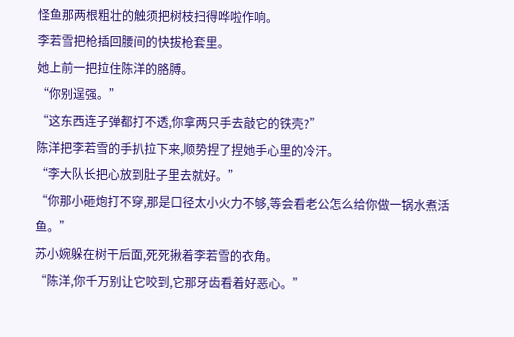怪鱼那两根粗壮的触须把树枝扫得哗啦作响。
李若雪把枪插回腰间的快拔枪套里。
她上前一把拉住陈洋的胳膊。
“你别逞强。”
“这东西连子弹都打不透,你拿两只手去敲它的铁壳?”
陈洋把李若雪的手扒拉下来,顺势捏了捏她手心里的冷汗。
“李大队长把心放到肚子里去就好。”
“你那小砸炮打不穿,那是口径太小火力不够,等会看老公怎么给你做一锅水煮活鱼。”
苏小婉躲在树干后面,死死揪着李若雪的衣角。
“陈洋,你千万别让它咬到,它那牙齿看着好恶心。”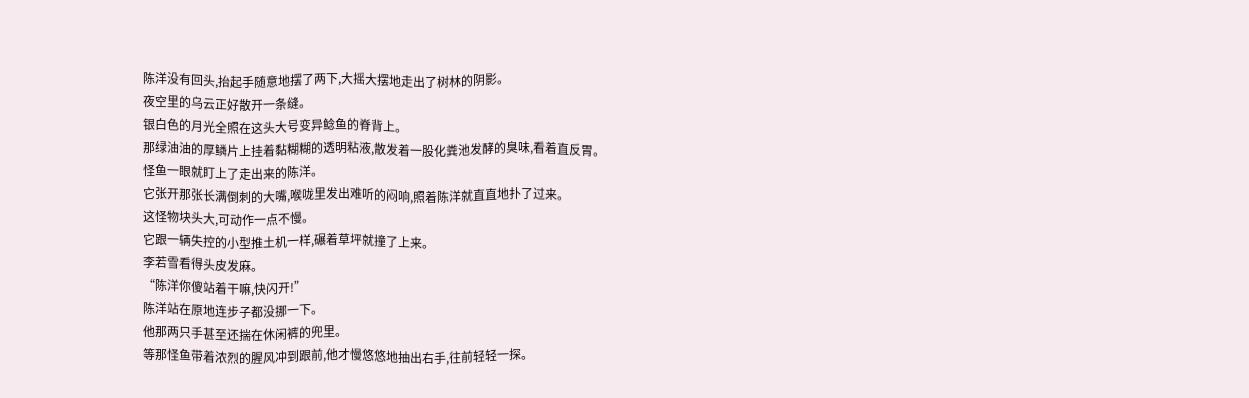陈洋没有回头,抬起手随意地摆了两下,大摇大摆地走出了树林的阴影。
夜空里的乌云正好散开一条缝。
银白色的月光全照在这头大号变异鲶鱼的脊背上。
那绿油油的厚鳞片上挂着黏糊糊的透明粘液,散发着一股化粪池发酵的臭味,看着直反胃。
怪鱼一眼就盯上了走出来的陈洋。
它张开那张长满倒刺的大嘴,喉咙里发出难听的闷响,照着陈洋就直直地扑了过来。
这怪物块头大,可动作一点不慢。
它跟一辆失控的小型推土机一样,碾着草坪就撞了上来。
李若雪看得头皮发麻。
“陈洋你傻站着干嘛,快闪开!”
陈洋站在原地连步子都没挪一下。
他那两只手甚至还揣在休闲裤的兜里。
等那怪鱼带着浓烈的腥风冲到跟前,他才慢悠悠地抽出右手,往前轻轻一探。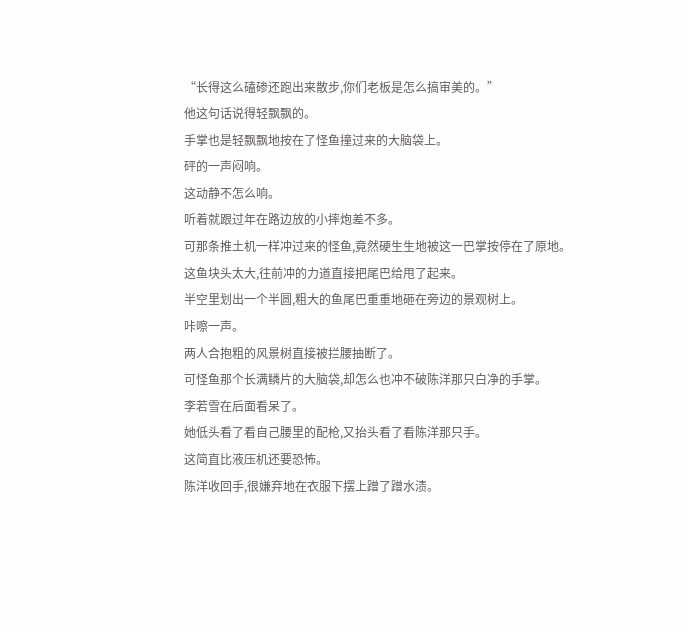“长得这么磕碜还跑出来散步,你们老板是怎么搞审美的。”
他这句话说得轻飘飘的。
手掌也是轻飘飘地按在了怪鱼撞过来的大脑袋上。
砰的一声闷响。
这动静不怎么响。
听着就跟过年在路边放的小摔炮差不多。
可那条推土机一样冲过来的怪鱼,竟然硬生生地被这一巴掌按停在了原地。
这鱼块头太大,往前冲的力道直接把尾巴给甩了起来。
半空里划出一个半圆,粗大的鱼尾巴重重地砸在旁边的景观树上。
咔嚓一声。
两人合抱粗的风景树直接被拦腰抽断了。
可怪鱼那个长满鳞片的大脑袋,却怎么也冲不破陈洋那只白净的手掌。
李若雪在后面看呆了。
她低头看了看自己腰里的配枪,又抬头看了看陈洋那只手。
这简直比液压机还要恐怖。
陈洋收回手,很嫌弃地在衣服下摆上蹭了蹭水渍。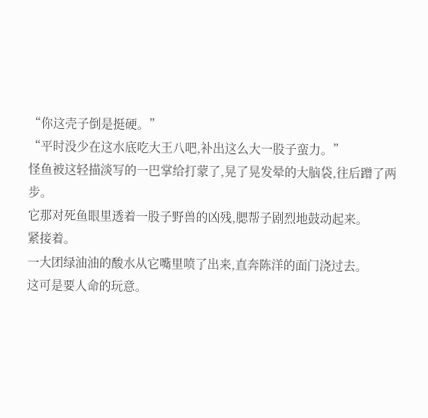“你这壳子倒是挺硬。”
“平时没少在这水底吃大王八吧,补出这么大一股子蛮力。”
怪鱼被这轻描淡写的一巴掌给打蒙了,晃了晃发晕的大脑袋,往后蹭了两步。
它那对死鱼眼里透着一股子野兽的凶残,腮帮子剧烈地鼓动起来。
紧接着。
一大团绿油油的酸水从它嘴里喷了出来,直奔陈洋的面门浇过去。
这可是要人命的玩意。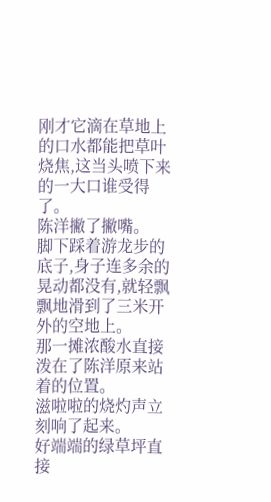刚才它滴在草地上的口水都能把草叶烧焦,这当头喷下来的一大口谁受得了。
陈洋撇了撇嘴。
脚下踩着游龙步的底子,身子连多余的晃动都没有,就轻飘飘地滑到了三米开外的空地上。
那一摊浓酸水直接泼在了陈洋原来站着的位置。
滋啦啦的烧灼声立刻响了起来。
好端端的绿草坪直接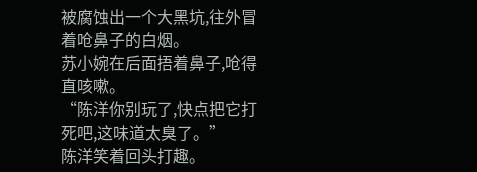被腐蚀出一个大黑坑,往外冒着呛鼻子的白烟。
苏小婉在后面捂着鼻子,呛得直咳嗽。
“陈洋你别玩了,快点把它打死吧,这味道太臭了。”
陈洋笑着回头打趣。